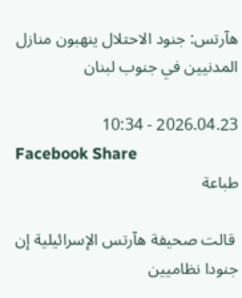هآرتس: جنود الاحتلال ينهبون منازل المدنيين في جنوب لبنان

2026.04.23 - 10:34
Facebook Share
طباعة

 قالت صحيفة هآرتس الإسرائيلية إن جنودا نظاميين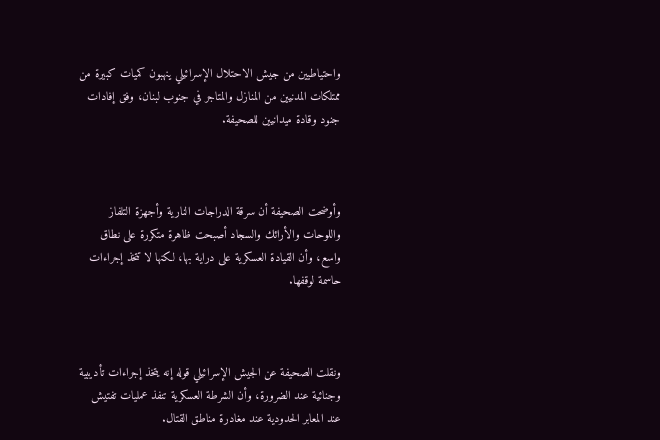واحتياطيين من جيش الاحتلال الإسرائيلي ينهبون كميات كبيرة من ممتلكات المدنيين من المنازل والمتاجر في جنوب لبنان، وفق إفادات جنود وقادة ميدانيين للصحيفة.



وأوضحت الصحيفة أن سرقة الدراجات النارية وأجهزة التلفاز واللوحات والأرائك والسجاد أصبحت ظاهرة متكررة على نطاق واسع، وأن القيادة العسكرية على دراية بها، لكنها لا تتخذ إجراءات حاسمة لوقفها.



ونقلت الصحيفة عن الجيش الإسرائيلي قوله إنه يتخذ إجراءات تأديبية وجنائية عند الضرورة، وأن الشرطة العسكرية تنفذ عمليات تفتيش عند المعابر الحدودية عند مغادرة مناطق القتال.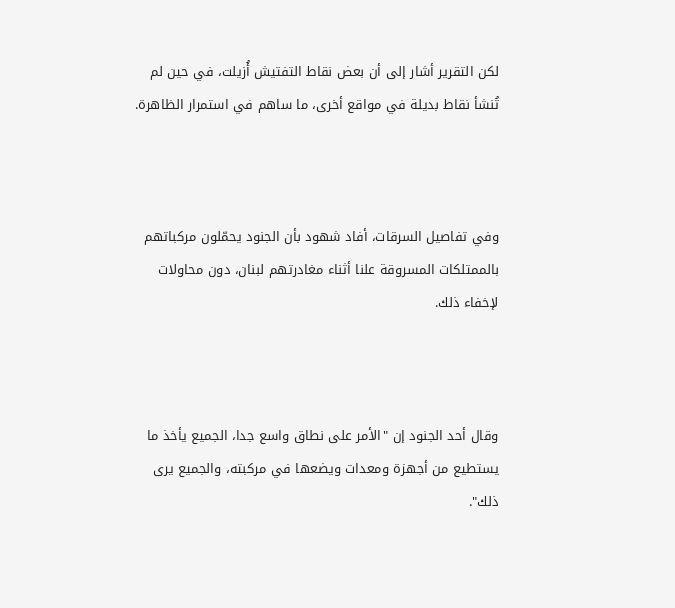لكن التقرير أشار إلى أن بعض نقاط التفتيش أُزيلت، في حين لم تُنشأ نقاط بديلة في مواقع أخرى، ما ساهم في استمرار الظاهرة.



وفي تفاصيل السرقات، أفاد شهود بأن الجنود يحمّلون مركباتهم بالممتلكات المسروقة علنا أثناء مغادرتهم لبنان، دون محاولات لإخفاء ذلك.



وقال أحد الجنود إن "الأمر على نطاق واسع جدا، الجميع يأخذ ما يستطيع من أجهزة ومعدات ويضعها في مركبته، والجميع يرى ذلك".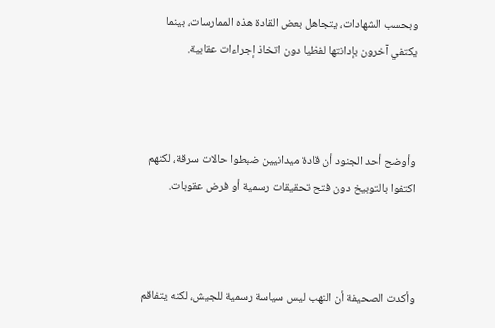وبحسب الشهادات، يتجاهل بعض القادة هذه الممارسات، بينما يكتفي آخرون بإدانتها لفظيا دون اتخاذ إجراءات عقابية.



وأوضح أحد الجنود أن قادة ميدانيين ضبطوا حالات سرقة، لكنهم اكتفوا بالتوبيخ دون فتح تحقيقات رسمية أو فرض عقوبات.



وأكدت الصحيفة أن النهب ليس سياسة رسمية للجيش، لكنه يتفاقم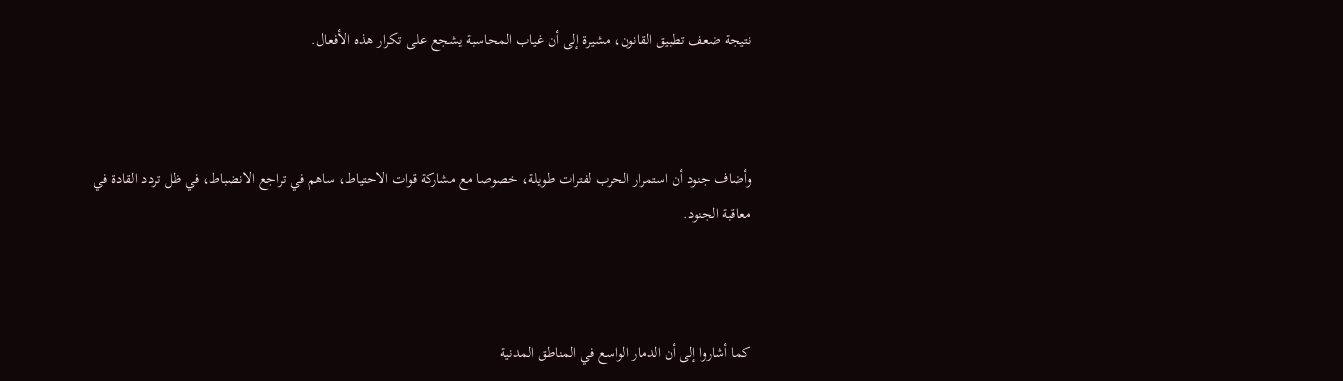نتيجة ضعف تطبيق القانون، مشيرة إلى أن غياب المحاسبة يشجع على تكرار هذه الأفعال.



وأضاف جنود أن استمرار الحرب لفترات طويلة، خصوصا مع مشاركة قوات الاحتياط، ساهم في تراجع الانضباط، في ظل تردد القادة في معاقبة الجنود.



كما أشاروا إلى أن الدمار الواسع في المناطق المدنية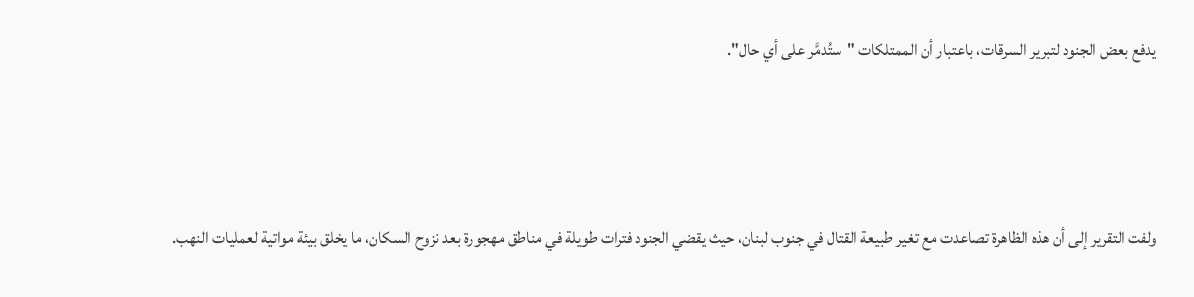يدفع بعض الجنود لتبرير السرقات، باعتبار أن الممتلكات "ستُدمَّر على أي حال".



ولفت التقرير إلى أن هذه الظاهرة تصاعدت مع تغير طبيعة القتال في جنوب لبنان، حيث يقضي الجنود فترات طويلة في مناطق مهجورة بعد نزوح السكان، ما يخلق بيئة مواتية لعمليات النهب.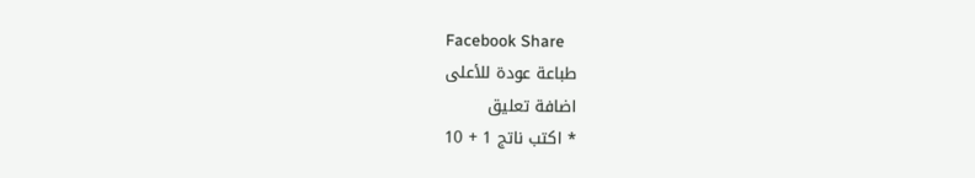Facebook Share
طباعة عودة للأعلى
اضافة تعليق
* اكتب ناتج 1 + 10